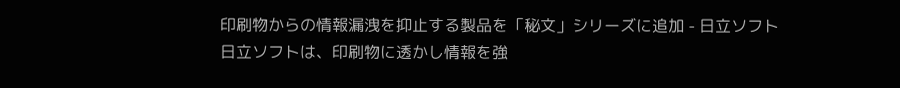印刷物からの情報漏洩を抑止する製品を「秘文」シリーズに追加 - 日立ソフト
日立ソフトは、印刷物に透かし情報を強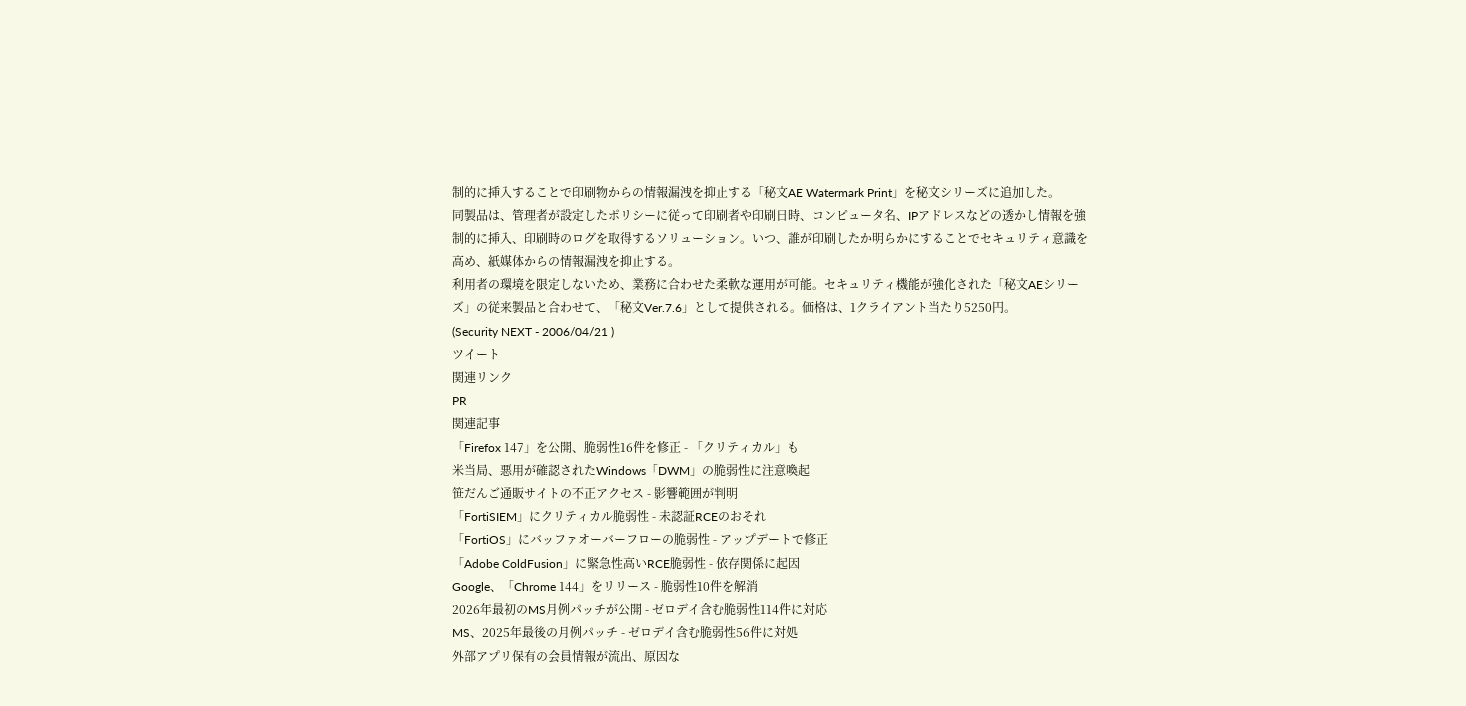制的に挿入することで印刷物からの情報漏洩を抑止する「秘文AE Watermark Print」を秘文シリーズに追加した。
同製品は、管理者が設定したポリシーに従って印刷者や印刷日時、コンピュータ名、IPアドレスなどの透かし情報を強制的に挿入、印刷時のログを取得するソリューション。いつ、誰が印刷したか明らかにすることでセキュリティ意識を高め、紙媒体からの情報漏洩を抑止する。
利用者の環境を限定しないため、業務に合わせた柔軟な運用が可能。セキュリティ機能が強化された「秘文AEシリーズ」の従来製品と合わせて、「秘文Ver.7.6」として提供される。価格は、1クライアント当たり5250円。
(Security NEXT - 2006/04/21 )
ツイート
関連リンク
PR
関連記事
「Firefox 147」を公開、脆弱性16件を修正 - 「クリティカル」も
米当局、悪用が確認されたWindows「DWM」の脆弱性に注意喚起
笹だんご通販サイトの不正アクセス - 影響範囲が判明
「FortiSIEM」にクリティカル脆弱性 - 未認証RCEのおそれ
「FortiOS」にバッファオーバーフローの脆弱性 - アップデートで修正
「Adobe ColdFusion」に緊急性高いRCE脆弱性 - 依存関係に起因
Google、「Chrome 144」をリリース - 脆弱性10件を解消
2026年最初のMS月例パッチが公開 - ゼロデイ含む脆弱性114件に対応
MS、2025年最後の月例パッチ - ゼロデイ含む脆弱性56件に対処
外部アプリ保有の会員情報が流出、原因な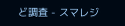ど調査 - スマレジ